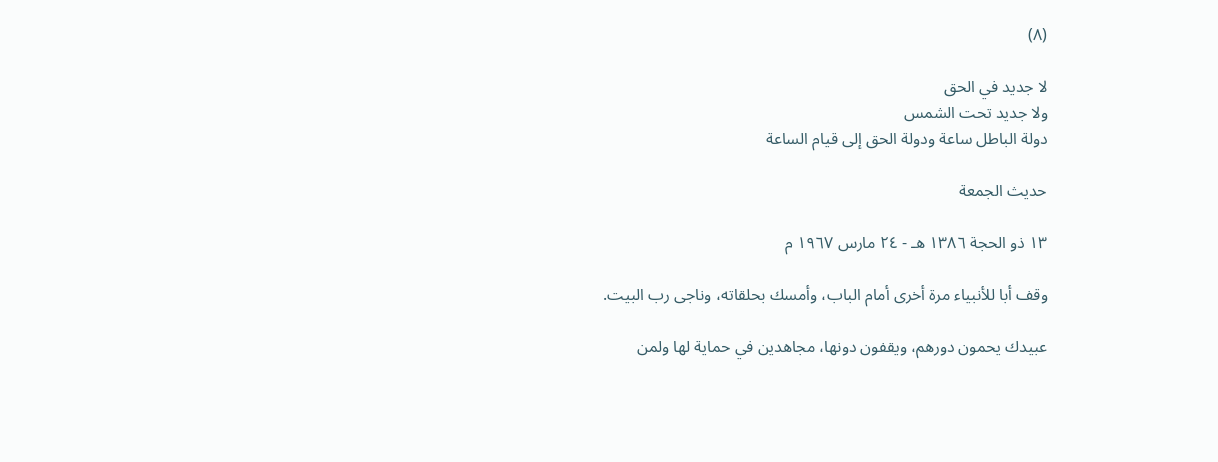(٨)

لا جديد في الحق
ولا جديد تحت الشمس
دولة الباطل ساعة ودولة الحق إلى قيام الساعة

حديث الجمعة

١٣ ذو الحجة ١٣٨٦ هـ - ٢٤ مارس ١٩٦٧ م

وقف أبا للأنبياء مرة أخرى أمام الباب، وأمسك بحلقاته، وناجى رب البيت.

عبيدك يحمون دورهم، ويقفون دونها، مجاهدين في حماية لها ولمن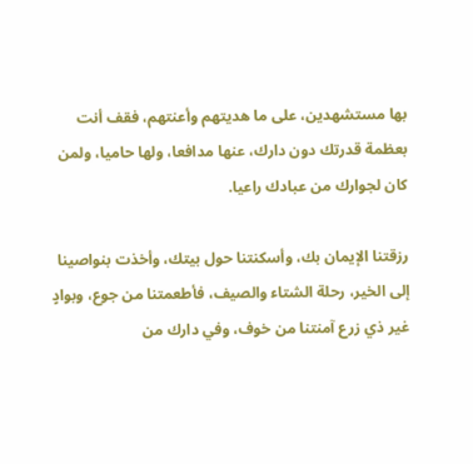بها مستشهدين، على ما هديتهم وأعنتهم، فقف أنت بعظمة قدرتك دون دارك، عنها مدافعا، ولها حاميا، ولمن كان لجوارك من عبادك راعيا.

رزقتنا الإيمان بك، وأسكنتنا حول بيتك، وأخذت بنواصينا إلى الخير، رحلة الشتاء والصيف، فأطعمتنا من جوع، وبوادٍ غير ذي زرع آمنتنا من خوف، وفي دارك من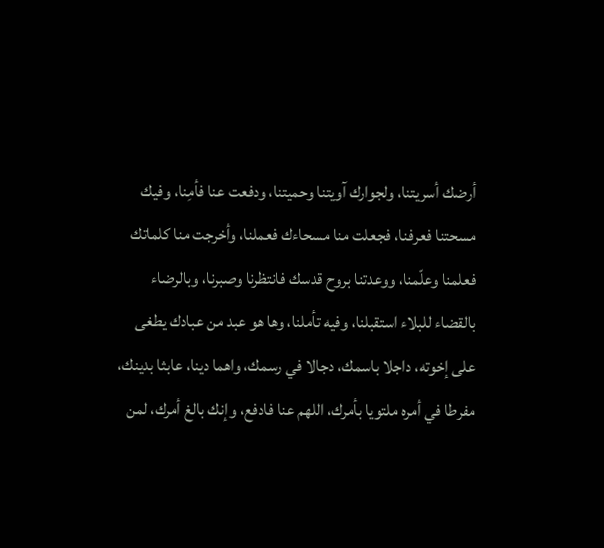أرضك أسريتنا، ولجوارك آويتنا وحميتنا، ودفعت عنا فأمِنا، وفيك مسحتنا فعرفنا، فجعلت منا مسحاءك فعملنا، وأخرجت منا كلماتك فعلمنا وعلّمنا، ووعدتنا بروح قدسك فانتظرنا وصبرنا، وبالرضاء بالقضاء للبلاء استقبلنا، وفيه تأملنا، وها هو عبد من عبادك يطغى على إخوته، داجلا باسمك، دجالا في رسمك، واهما دينا، عابثا بدينك، مفرطا في أمره ملتويا بأمرك، اللهم عنا فادفع، وإنك بالغ أمرك، لمن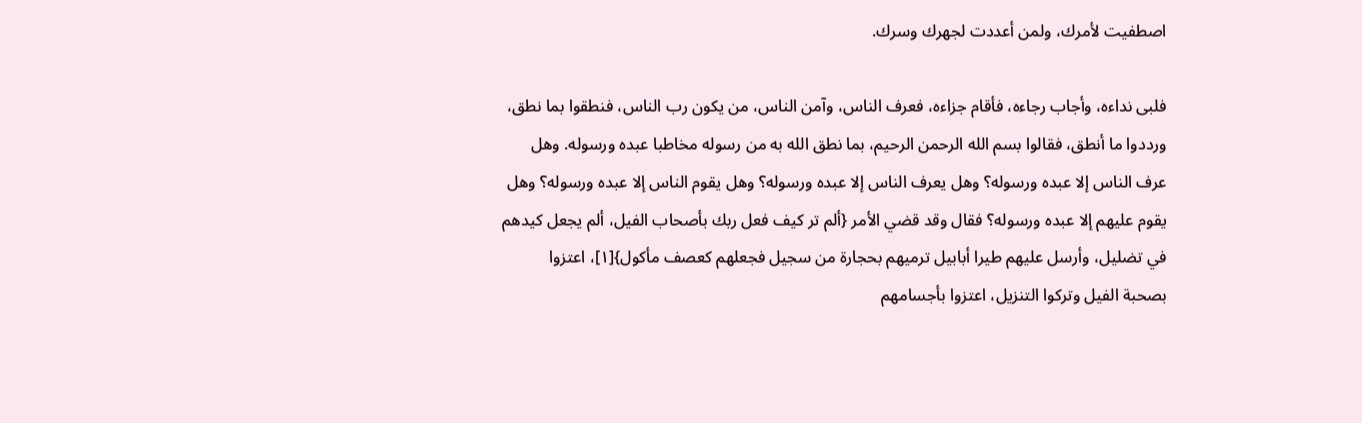اصطفيت لأمرك، ولمن أعددت لجهرك وسرك.

فلبى نداءه، وأجاب رجاءه، فأقام جزاءه، فعرف الناس، وآمن الناس، من يكون رب الناس، فنطقوا بما نطق، ورددوا ما أنطق، فقالوا بسم الله الرحمن الرحيم، بما نطق الله به من رسوله مخاطبا عبده ورسوله. وهل عرف الناس إلا عبده ورسوله؟ وهل يعرف الناس إلا عبده ورسوله؟ وهل يقوم الناس إلا عبده ورسوله؟ وهل يقوم عليهم إلا عبده ورسوله؟ فقال وقد قضي الأمر {ألم تر كيف فعل ربك بأصحاب الفيل، ألم يجعل كيدهم في تضليل، وأرسل عليهم طيرا أبابيل ترميهم بحجارة من سجيل فجعلهم كعصف مأكول}[١]، اعتزوا بصحبة الفيل وتركوا التنزيل، اعتزوا بأجسامهم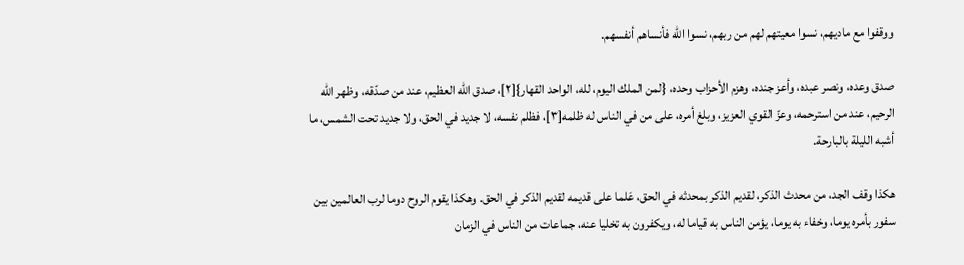ووقفوا مع ماديهم، نسوا معيتهم لهم من ربهم، نسوا الله فأنساهم أنفسهم.

صدق وعده، ونصر عبده، وأعز جنده، وهزم الأحزاب وحده، {لمن الملك اليوم، لله، الواحد القهار}[٢]، صدق الله العظيم، عند من صدّقه، وظهر الله الرحيم، عند من استرحمه، وعزّ القوي العزيز، وبلغ أمره، على من في الناس له ظلمه[٣]، فظلم نفسه، لا جديد في الحق، ولا جديد تحت الشمس، ما أشبه الليلة بالبارحة.

هكذا وقف الجد، من محدث الذكر، لقديم الذكر بمحدثه في الحق، عَلما على قديمه لقديم الذكر في الحق. وهكذا يقوم الروح دوما لرب العالمين بين سفور بأمره يوما، وخفاء به يوما، يؤمن الناس به قياما له، ويكفرون به تخليا عنه، جماعات من الناس في الزمان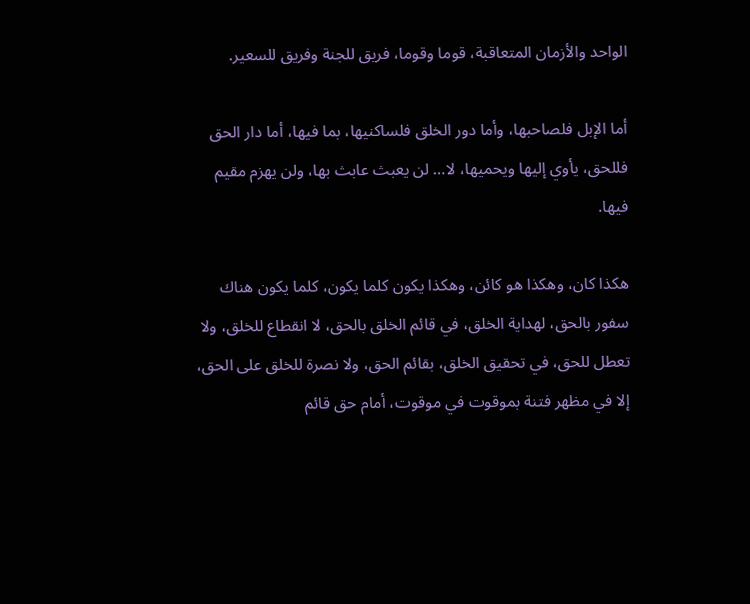الواحد والأزمان المتعاقبة، قوما وقوما، فريق للجنة وفريق للسعير.

أما الإبل فلصاحبها، وأما دور الخلق فلساكنيها، بما فيها، أما دار الحق فللحق، يأوي إليها ويحميها، لا… لن يعبث عابث بها، ولن يهزم مقيم فيها.

هكذا كان، وهكذا هو كائن، وهكذا يكون كلما يكون، كلما يكون هناك سفور بالحق، لهداية الخلق، في قائم الخلق بالحق، لا انقطاع للخلق، ولا تعطل للحق، في تحقيق الخلق، بقائم الحق، ولا نصرة للخلق على الحق، إلا في مظهر فتنة بموقوت في موقوت، أمام حق قائم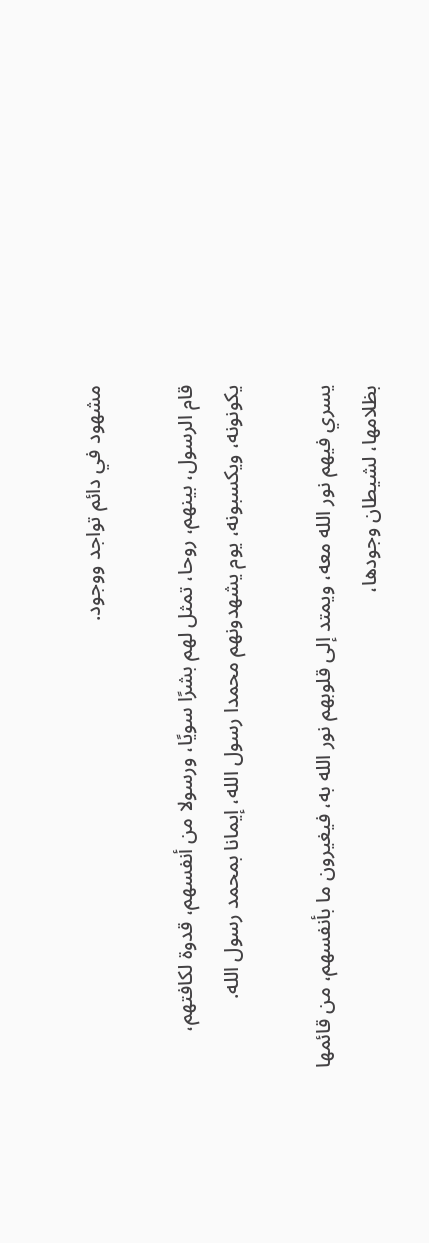مشهود في دائم تواجد ووجود.

قام الرسول، بينهم، روحا، تمثل لهم بشرًا سويًا، ورسولا من أنفسهم، قدوة لكافتهم، يكونونه، ويكسبونه، يوم يشهدونهم محمدا رسول الله، إيمانا بمحمد رسول الله.

يسري فيهم نور الله معه، ويمتد إلى قلوبهم نور الله به، فيغيرون ما بأنفسهم، من قائمها بظلامها، لشيطان وجودها،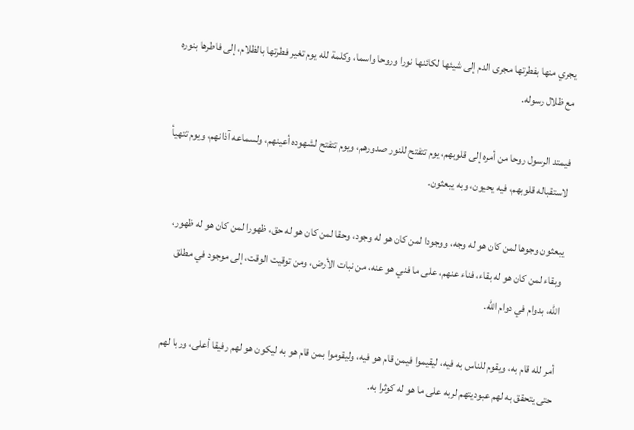يجري منها بفطرتها مجرى الدم إلى شيئها لكائنها نورا وروحا واسما، وكلمة لله يوم تغير فطرتها بالظلام، إلى فاطرها بنوره مع ظلال رسوله.

فيمتد الرسول روحا من أمره إلى قلوبهم، يوم تتفتح للنور صدورهم، ويوم تتفتح لشهوده أعينهم، ولسماعه آذانهم، ويوم تتهيأ لاستقباله قلوبهم، فيه يحيون، وبه يبعثون.

يبعثون وجوها لمن كان هو له وجه، ووجودا لمن كان هو له وجود، وحقا لمن كان هو له حق، ظهورا لمن كان هو له ظهور، وبقاء لمن كان هو له بقاء، فناء عنهم، على ما فني هو عنه، من نبات الأرض، ومن توقيت الوقت، إلى موجود في مطلق الله، بدوام في دوام الله.

أمر لله قام به، ويقوم للناس به فيه، ليقيموا فيمن قام هو فيه، وليقوموا بمن قام هو به ليكون هو لهم رفيقا أعلى، وربا لهم حتى يتحقق به لهم عبوديتهم لربه على ما هو له كوثرا به.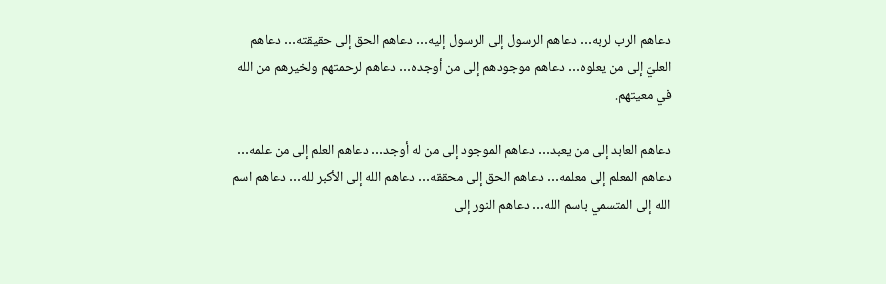دعاهم الرب لربه… دعاهم الرسول إلى الرسول إليه… دعاهم الحق إلى حقيقته… دعاهم العليّ إلى من يعلوه… دعاهم موجودهم إلى من أوجده… دعاهم لرحمتهم ولخيرهم من الله في معيتهم.

دعاهم العابد إلى من يعبد… دعاهم الموجود إلى من له أوجد… دعاهم العلم إلى من علمه… دعاهم المعلم إلى معلمه… دعاهم الحق إلى محققه… دعاهم الله إلى الأكبر لله… دعاهم اسم الله إلى المتسمي باسم الله… دعاهم النور إلى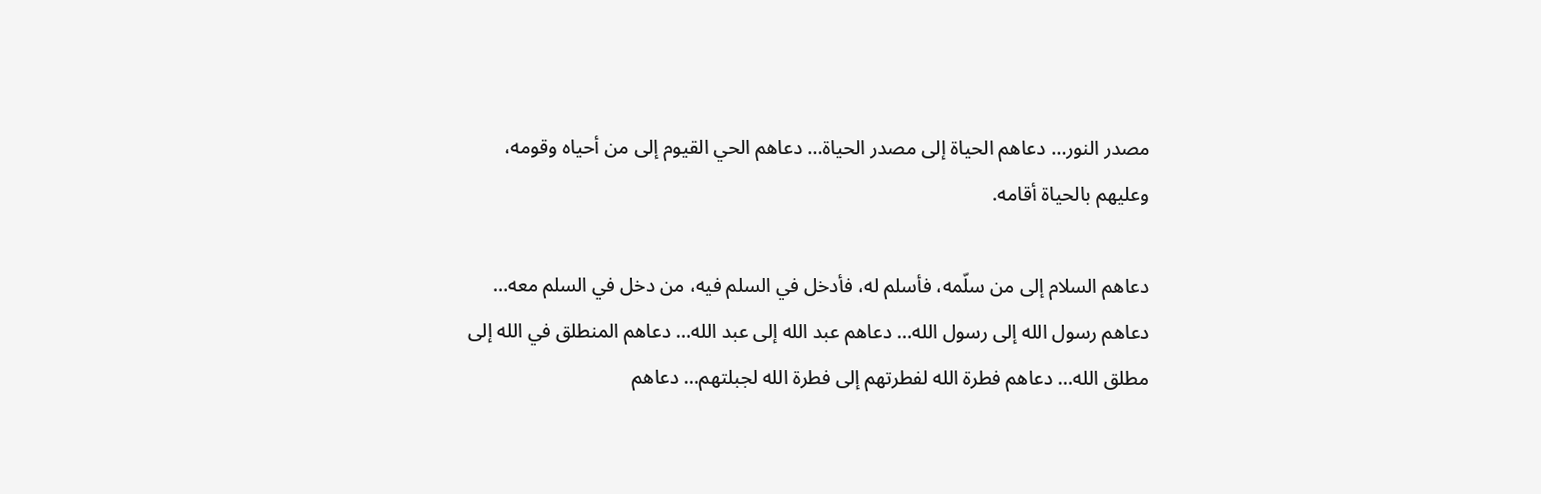مصدر النور… دعاهم الحياة إلى مصدر الحياة… دعاهم الحي القيوم إلى من أحياه وقومه، وعليهم بالحياة أقامه.

دعاهم السلام إلى من سلّمه، فأسلم له، فأدخل في السلم فيه، من دخل في السلم معه… دعاهم رسول الله إلى رسول الله… دعاهم عبد الله إلى عبد الله… دعاهم المنطلق في الله إلى مطلق الله… دعاهم فطرة الله لفطرتهم إلى فطرة الله لجبلتهم… دعاهم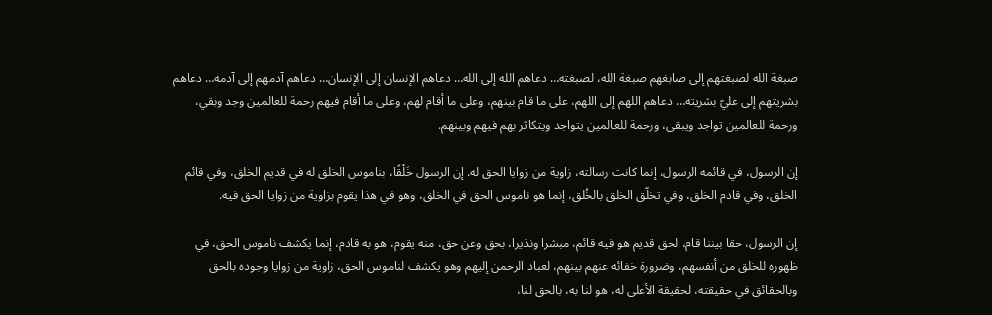صبغة الله لصبغتهم إلى صابغهم صبغة الله، لصبغته… دعاهم الله إلى الله… دعاهم الإنسان إلى الإنسان… دعاهم آدمهم إلى آدمه… دعاهم بشريتهم إلى عليّ بشريته… دعاهم اللهم إلى اللهم، على ما قام بينهم، وعلى ما أقام لهم، وعلى ما أقام فيهم رحمة للعالمين وجد وبقي، ورحمة للعالمين تواجد ويبقى، ورحمة للعالمين يتواجد ويتكاثر بهم فيهم وبينهم.

إن الرسول، في قائمه الرسول، إنما كانت رسالته، زاوية من زوايا الحق له. إن الرسول خَلْقًا، بناموس الخلق له في قديم الخلق، وفي قائم الخلق، وفي قادم الخلق، وفي تخلّق الخلق بالخُلق، إنما هو ناموس الحق في الخلق، وهو في هذا يقوم بزاوية من زوايا الحق فيه.

إن الرسول، حقا بيننا قام، لحق قديم هو فيه قائم، مبشرا ونذيرا، بحق وعن حق، منه يقوم، هو به قادم، إنما يكشف ناموس الحق، في ظهوره للخلق من أنفسهم، وضرورة خفائه عنهم بينهم، لعباد الرحمن إليهم وهو يكشف لناموس الحق، زاوية من زوايا وجوده بالحق وبالحقائق في حقيقته، لحقيقة الأعلى له، هو لنا به، بالحق لنا،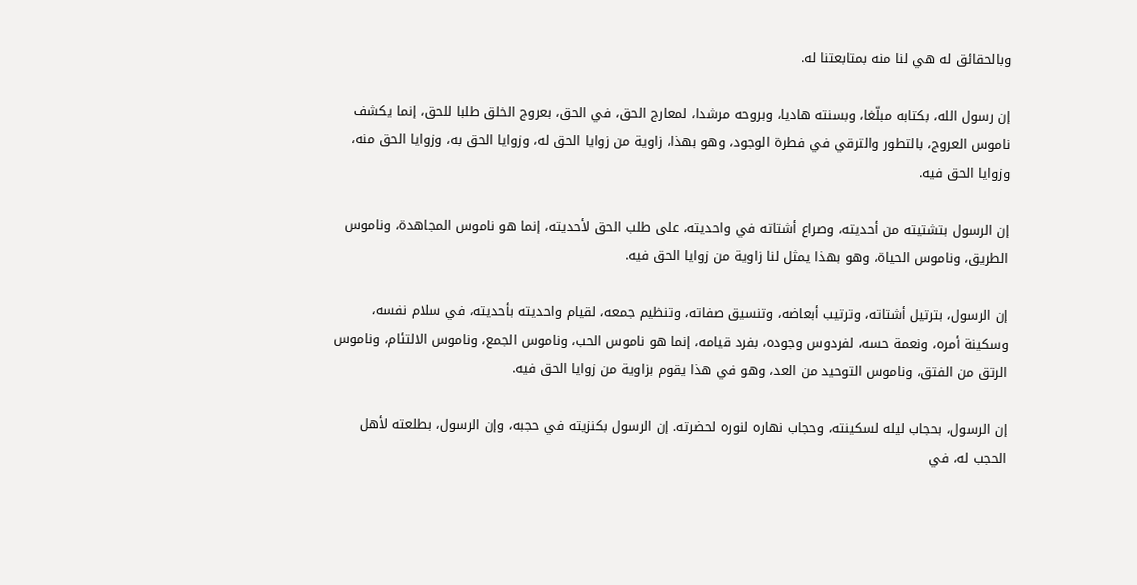وبالحقائق له هي لنا منه بمتابعتنا له.

إن رسول الله، بكتابه مبلّغا، وبسنته هاديا، وبروحه مرشدا، لمعارج الحق، في الحق، بعروج الخلق طلبا للحق، إنما يكشف ناموس العروج، بالتطور والترقي في فطرة الوجود، وهو بهذا، زاوية من زوايا الحق له، وزوايا الحق به، وزوايا الحق منه، وزوايا الحق فيه.

إن الرسول بتشتيته من أحديته، وصراع أشتاته في واحديته، على طلب الحق لأحديته، إنما هو ناموس المجاهدة، وناموس الطريق، وناموس الحياة، وهو بهذا يمثل لنا زاوية من زوايا الحق فيه.

إن الرسول، بترتيل أشتاته، وترتيب أبعاضه، وتنسيق صفاته، وتنظيم جمعه، لقيام واحديته بأحديته، في سلام نفسه، وسكينة أمره، ونعمة حسه، لفردوس وجوده، بفرد قيامه، إنما هو ناموس الحب، وناموس الجمع، وناموس الالتئام، وناموس الرتق من الفتق، وناموس التوحيد من العد، وهو في هذا يقوم بزاوية من زوايا الحق فيه.

إن الرسول، بحجاب ليله لسكينته، وحجاب نهاره لنوره لحضرته. إن الرسول بكنزيته في حجبه، وإن الرسول، بطلعته لأهل الحجب له، في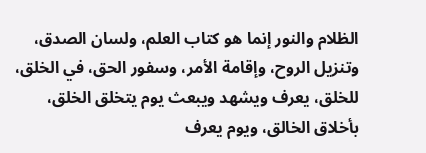الظلام والنور إنما هو كتاب العلم، ولسان الصدق، وتنزيل الروح، وإقامة الأمر، وسفور الحق، في الخلق، للخلق، يعرف ويشهد ويبعث يوم يتخلق الخلق، بأخلاق الخالق، ويوم يعرف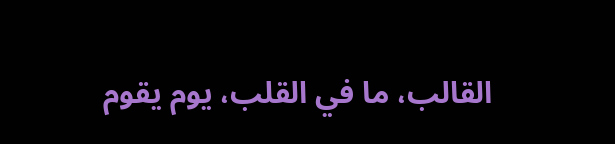القالب، ما في القلب، يوم يقوم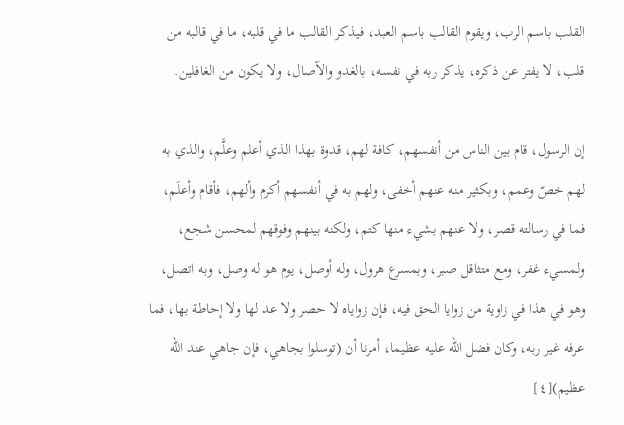القلب باسم الرب، ويقوم القالب باسم العبد، فيذكر القالب ما في قلبه، ما في قالبه من قلب، لا يفتر عن ذكره، يذكر ربه في نفسه، بالغدو والآصال، ولا يكون من الغافلين.

إن الرسول، قام بين الناس من أنفسهم، كافة لهم، قدوة بهذا الذي أعلم وعلَّم، والذي به لهم خصّ وعمم، وبكثير منه عنهم أخفى، ولهم به في أنفسهم أكرم وألهم، فأقام وأعلَم، فما في رسالته قصر، ولا عنهم بشيء منها كتم، ولكنه بينهم وفوقهم لمحسن شجع، ولمسيء غفر، ومع متثاقل صبر، وبمسرع هرول، وله أوصل، يوم هو له وصل، وبه اتصل، وهو في هذا في زاوية من زوايا الحق فيه، فإن زواياه لا حصر ولا عد لها ولا إحاطة بها، فما عرفه غير ربه، وكان فضل الله عليه عظيما، أمرنا أن (توسلوا بجاهي، فإن جاهي عند الله عظيم)[٤]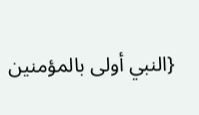{النبي أولى بالمؤمنين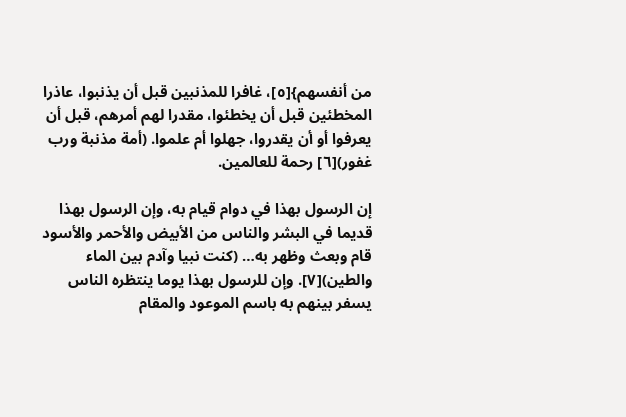من أنفسهم}[٥]، غافرا للمذنبين قبل أن يذنبوا، عاذرا المخطئين قبل أن يخطئوا، مقدرا لهم أمرهم، قبل أن يعرفوا أو أن يقدروا، جهلوا أم علموا. (أمة مذنبة ورب غفور)[٦] رحمة للعالمين.

إن الرسول بهذا في دوام قيام به، وإن الرسول بهذا قديما في البشر والناس من الأبيض والأحمر والأسود قام وبعث وظهر به… (كنت نبيا وآدم بين الماء والطين)[٧]. وإن للرسول بهذا يوما ينتظره الناس يسفر بينهم به باسم الموعود والمقام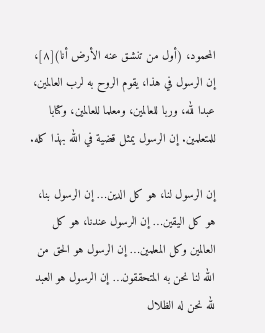المحمود، (أول من تنشـق عنه الأرض أنا)[٨]، إن الرسول في هذا، يقوم الروح به لرب العالمين، عبدا لله، وربا للعالمين، ومعلما للعالمين، وكتابا للمتعلمين. إن الرسول يمثل قضية في الله بهذا كله.

إن الرسول لنا، هو كل الدين… إن الرسول بنا، هو كل اليقين… إن الرسول عندنا، هو كل العالمين وكل المعلمين… إن الرسول هو الحق من الله لنا نحن به المتحققون… إن الرسول هو العبد لله نحن له الظلال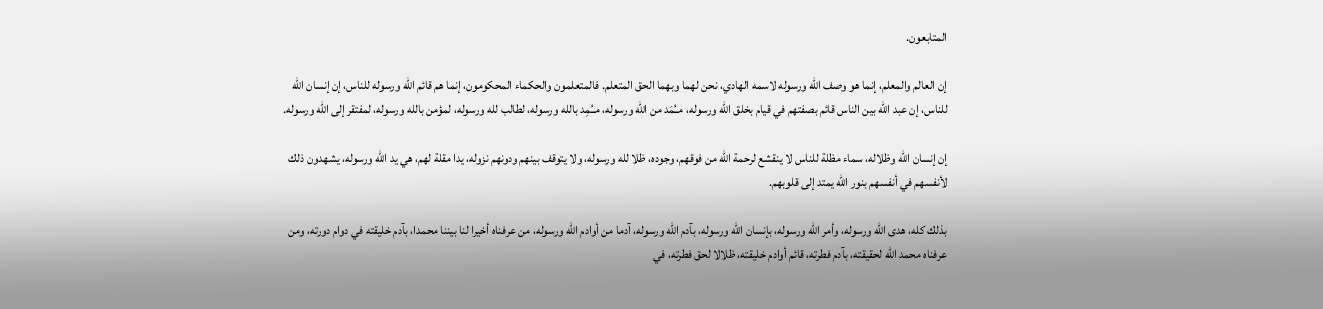المتابعون.

إن العالم والمعلم، إنما هو وصف الله ورسوله لاسمه الهادي، نحن لهما وبهما الحق المتعلم. فالمتعلمون والحكماء المحكومون، إنما هم قائم الله ورسوله للناس، إن إنسان الله للناس، إن عبد الله بين الناس قائم بصفتهم في قيام بخلق الله ورسوله، مــُمَد من الله ورسوله، مــُمِد بالله ورسوله، لطالب لله ورسوله، لمؤمن بالله ورسوله، لمفتقر إلى الله ورسوله.

إن إنسان الله وظلاله، سماء مظلة للناس لا ينقشع لرحمة الله من فوقهم، وجوده، ظلا لله ورسوله، ولا يتوقف بينهم ودونهم نزوله، يدا مقلة لهم، هي يد الله ورسوله، يشهدون ذلك لأنفسهم في أنفسهم بنور الله يمتد إلى قلوبهم.

بذلك كله، هدى الله ورسوله، وأمر الله ورسوله، بإنسان الله ورسوله، بآدم الله ورسوله، آدما من أوادم الله ورسوله، من عرفناه أخيرا لنا بيننا محمدا، بآدم خليقته في دوام دورته، ومن عرفناه محمد الله لحقيقته، بآدم فطرته، قائم أوادم خليقته، ظلالا لحق فطرته، في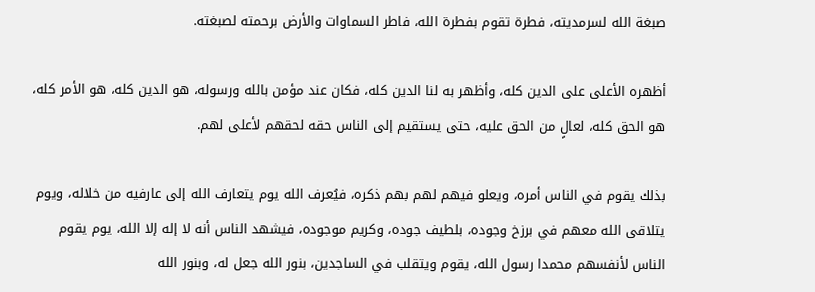صبغة الله لسرمديته، فطرة تقوم بفطرة الله، فاطر السماوات والأرض برحمته لصبغته.

أظهره الأعلى على الدين كله، وأظهر به لنا الدين كله، فكان عند مؤمن بالله ورسوله، هو الدين كله، هو الأمر كله، هو الحق كله، لعالٍ من الحق عليه، حتى يستقيم إلى الناس حقه لحقهم لأعلى لهم.

بذلك يقوم في الناس أمره، ويعلو فيهم لهم بهم ذكره، فيُعرف الله يوم يتعارف الله إلى عارفيه من خلاله، ويوم يتلاقى الله معهم في برزخ وجوده، بلطيف جوده، وكريم موجوده، فيشهد الناس أنه لا إله إلا الله، يوم يقوم الناس لأنفسهم محمدا رسول الله، يقوم ويتقلب في الساجدين، بنور الله جعل له، وبنور الله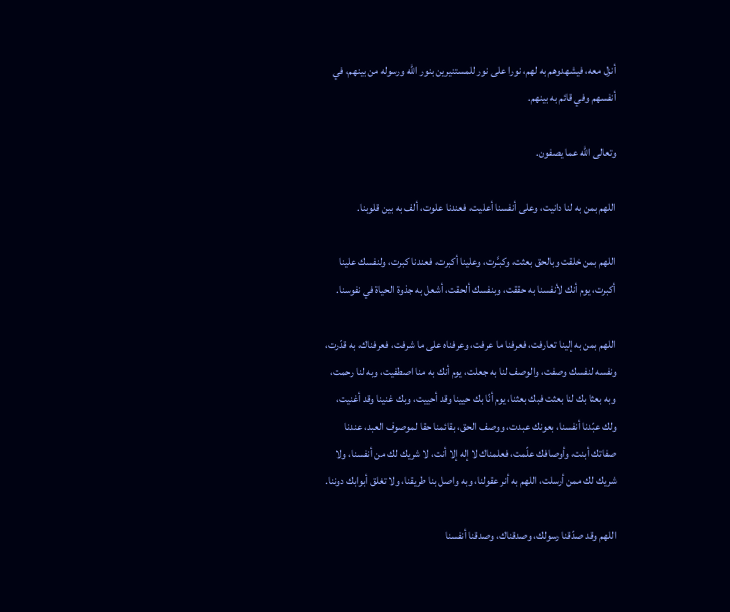أنزل معه، فيشهدوهم به لهم، نورا على نور للمستنيرين بنور الله ورسوله من بينهم، في أنفسهم وفي قائم به بينهم.

وتعالى الله عما يصفون.

اللهم بمن به لنا دانيت، وعلى أنفسنا أعليت، فعندنا علوت، ألف به بين قلوبنا.

اللهم بمن خلقت وبالحق بعثت، وكبـَّرت، وعلينا أكبرت، فعندنا كبرت، ولنفسك علينا أكبرت، يوم أنك لأنفسنا به حققت، وبنفسك ألحقت، أشعل به جذوة الحياة في نفوسنا.

اللهم بمن به إلينا تعارفت، فعرفنا ما عرفت، وعرفناه على ما شرفت، فعرفناك، به قدّرت، ونفسه لنفسك وصفت، والوصف لنا به جعلت، يوم أنك به منا اصطفيت، وبه لنا رحمت، وبه بعثا بك لنا بعثت فبك بعثنا، يوم أنّا بك حيينا وقد أحييت، وبك غنينا وقد أغنيت، ولك عبّدنا أنفسنا، بعونك عبدت، ووصف الحق، بقائمنا حقا لموصوف العبد، عندنا صفاتك أبنت، وأوصافك علّمت، فعلمناك لا إله إلا أنت، لا شريك لك من أنفسنا، ولا شريك لك ممن أرسلت، اللهم به أنر عقولنا، وبه واصل بنا طريقنا، ولا تغلق أبوابك دوننا.

اللهم وقد صدّقنا رسولك، وصدقناك، وصدقنا أنفسنا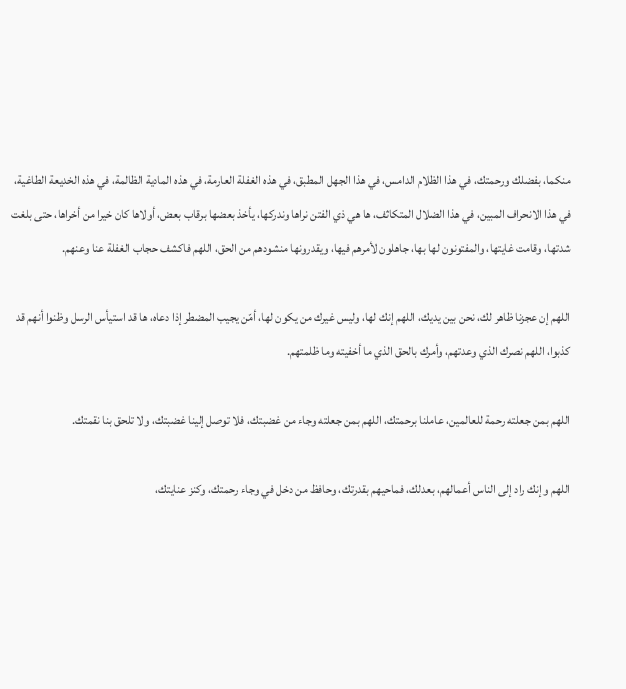منكما، بفضلك ورحمتك، في هذا الظلام الدامس، في هذا الجهل المطبق، في هذه الغفلة العارمة، في هذه المادية الظالمة، في هذه الخديعة الطاغية، في هذا الانحراف المبين، في هذا الضلال المتكاثف، ها هي ذي الفتن نراها وندركها، يأخذ بعضها برقاب بعض، أولاها كان خيرا من أخراها، حتى بلغت شدتها، وقامت غايتها، والمفتونون لها بها، جاهلون لأمرهم فيها، ويقدرونها منشودهم من الحق، اللهم فاكشف حجاب الغفلة عنا وعنهم.

اللهم إن عجزنا ظاهر لك، نحن بين يديك، اللهم إنك لها، وليس غيرك من يكون لها، أمّن يجيب المضطر إذا دعاه، ها قد استيأس الرسل وظنوا أنهم قد كذبوا، اللهم نصرك الذي وعدتهم، وأمرك بالحق الذي ما أخفيته وما ظلمتهم.

اللهم بمن جعلته رحمة للعالمين، عاملنا برحمتك، اللهم بمن جعلته وجاء من غضبتك، فلا توصل إلينا غضبتك، ولا تلحق بنا نقمتك.

اللهم وإنك راد إلى الناس أعمالهم، بعدلك، فماحيهم بقدرتك، وحافظ من دخل في وجاء رحمتك، وكنز عنايتك،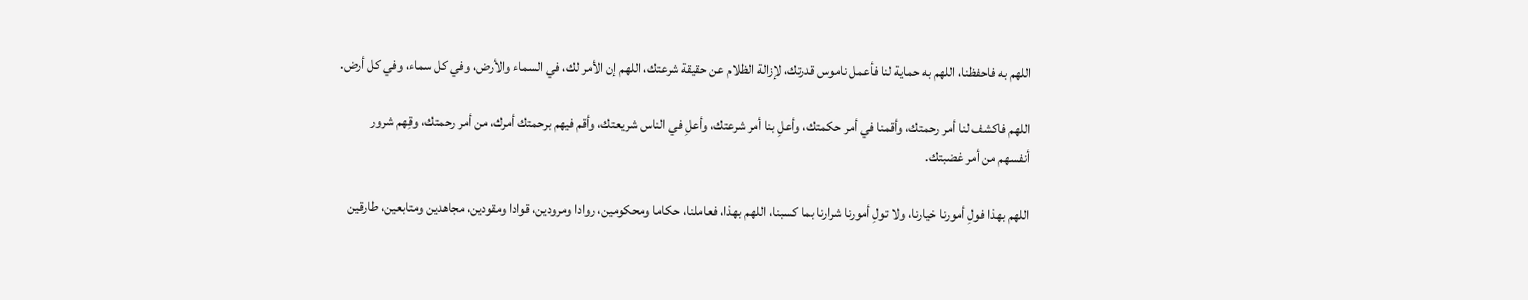اللهم به فاحفظنا، اللهم به حماية لنا فأعمل ناموس قدرتك، لإزالة الظلام عن حقيقة شرعتك، اللهم إن الأمر لك، في السماء والأرض، وفي كل سماء، وفي كل أرض.

اللهم فاكشف لنا أمر رحمتك، وأقمنا في أمر حكمتك، وأعلِ بنا أمر شرعتك، وأعلِ في الناس شريعتك، وأقم فيهم برحمتك أمرك، من أمر رحمتك، وقِهم شرور أنفسهم من أمر غضبتك.

اللهم بهذا فولِ أمورنا خيارنا، ولا تولِ أمورنا شرارنا بما كسبنا، اللهم بهذا، فعاملنا، حكاما ومحكومين، روادا ومرودين، قوادا ومقودين، مجاهدين ومتابعين، طارقين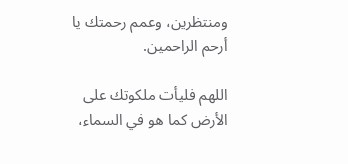ومنتظرين، وعمم رحمتك يا أرحم الراحمين.

اللهم فليأت ملكوتك على الأرض كما هو في السماء،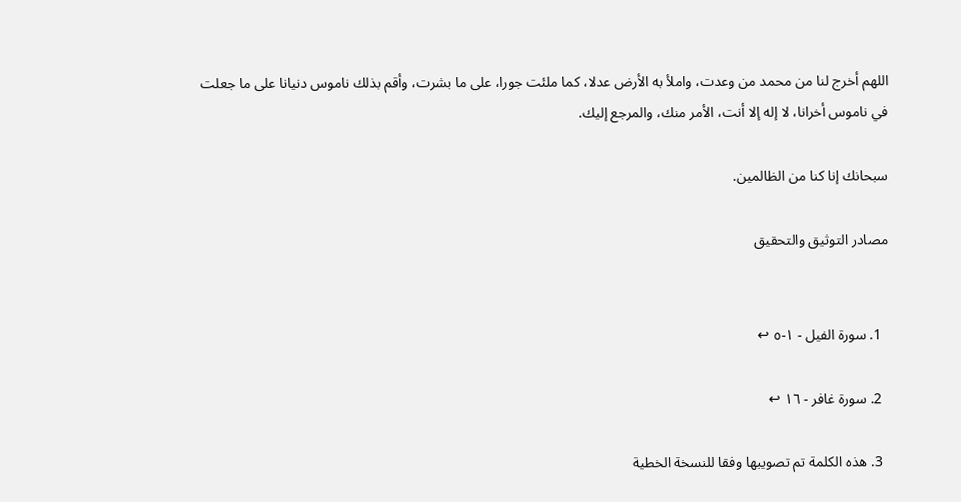اللهم أخرج لنا من محمد من وعدت، واملأ به الأرض عدلا، كما ملئت جورا، على ما بشرت، وأقم بذلك ناموس دنيانا على ما جعلت في ناموس أخرانا، لا إله إلا أنت، الأمر منك، والمرجع إليك.

سبحانك إنا كنا من الظالمين.

مصادر التوثيق والتحقيق


  1. سورة الفيل - ١-٥ ↩

  2. سورة غافر - ١٦ ↩

  3. هذه الكلمة تم تصويبها وفقا للنسخة الخطية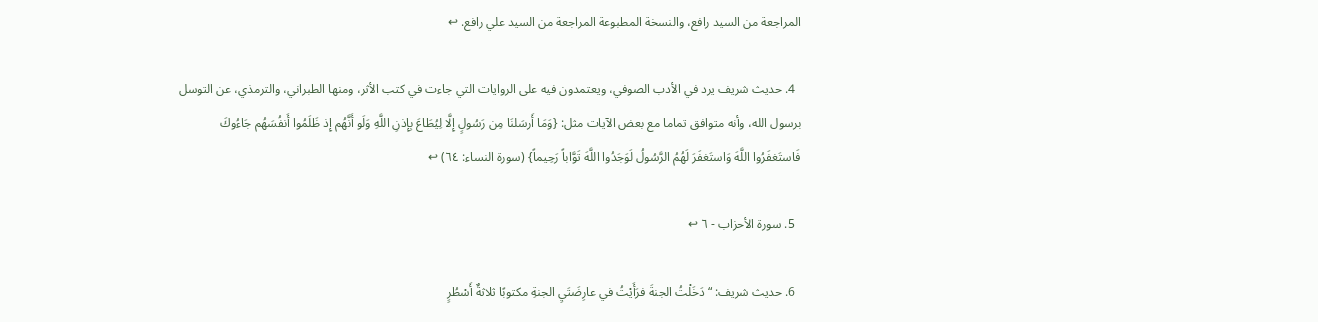المراجعة من السيد رافع، والنسخة المطبوعة المراجعة من السيد علي رافع. ↩

  4. حديث شريف يرد في الأدب الصوفي، ويعتمدون فيه على الروايات التي جاءت في كتب الأثر، ومنها الطبراني، والترمذي، عن التوسل برسول الله، وأنه متوافق تماما مع بعض الآيات مثل: {وَمَا أَرسَلنَا مِن رَسُولٍ إِلَّا لِيُطَاعَ بِإِذنِ اللَّهِ وَلَو أَنَّهُم إِذ ظَلَمُوا أَنفُسَهُم جَاءُوكَ فَاستَغفَرُوا اللَّهَ وَاستَغفَرَ لَهُمُ الرَّسُولُ لَوَجَدُوا اللَّهَ تَوَّاباً رَحِيماً} (سورة النساء: ٦٤) ↩

  5. سورة الأحزاب - ٦ ↩

  6. حديث شريف: “دَخَلْتُ الجنةَ فرَأَيْتُ في عارِضَتَيِ الجنةِ مكتوبًا ثلاثةٌ أَسْطُرٍ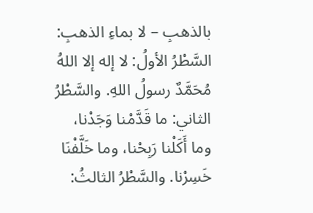بالذهبِ – لا بماءِ الذهبِ: السَّطْرُ الأولُ: لا إله إلا اللهُ مُحَمَّدٌ رسولُ اللهِ. والسَّطْرُ الثاني: ما قَدَّمْنا وَجَدْنا، وما أَكَلْنا رَبِحْنا، وما خَلَّفْنَا خَسِرْنا. والسَّطْرُ الثالثُ: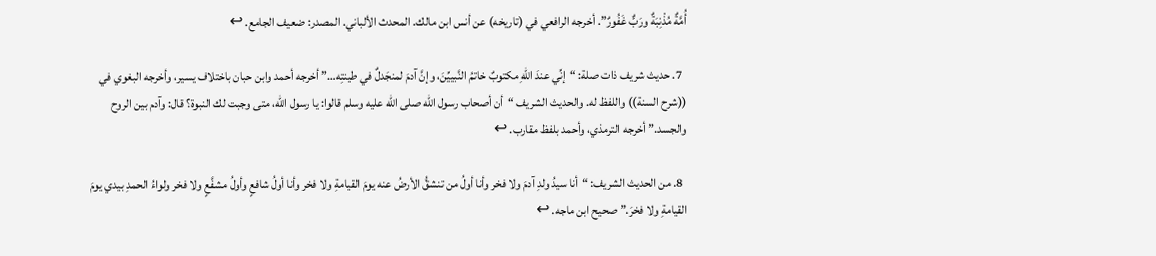أُمَّةٌ مُذْنِبَةٌ ورَبٌّ غَفُورٌ”. أخرجه الرافعي في (تاريخه) عن أنس ابن مالك. المحدث الألباني. المصدر: ضعيف الجامع. ↩

  7. حديث شريف ذات صلة: “إنِّي عندَ اللهِ مكتوبٌ خاتمُ النَّبييِّنَ، وإنَّ آدمَ لمنجَدلٌ في طينتِه…” أخرجه أحمد وابن حبان باختلاف يسير، وأخرجه البغوي في ((شرح السنة)) واللفظ له. والحديث الشريف “أن أصحاب رسول الله صلى الله عليه وسلم قالوا: يا رسول الله، متى وجبت لك النبوة؟ قال: وآدم بين الروح والجسد.” أخرجه الترمذي، وأحمد بلفظ مقارب. ↩

  8. من الحديث الشريف: “أنا سيدُ ولدِ آدمَ ولا فخر وأنا أولُ من تنشقُّ الأرضُ عنه يومَ القيامةِ ولا فخر وأنا أولُ شافعٍ وأولُ مشفَّعٍ ولا فخر ولواءُ الحمدِ بيدي يومَ القيامةِ ولا فخرَ.” صحيح ابن ماجه. ↩